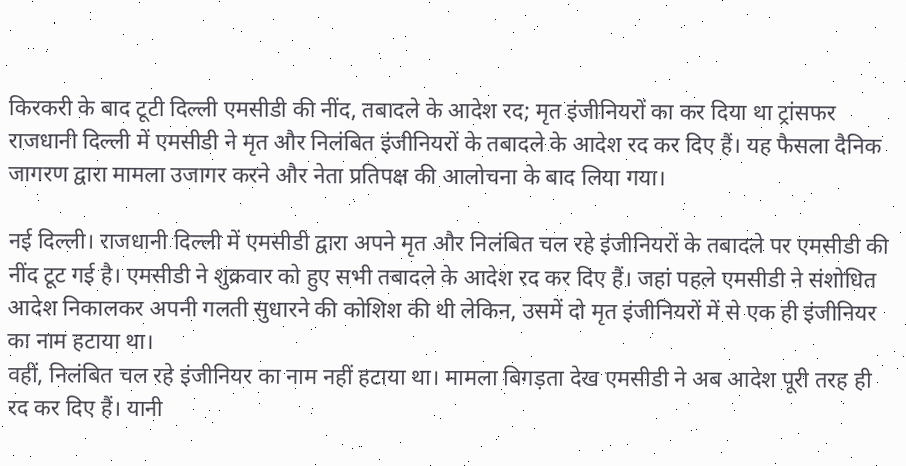किरकरी के बाद टूटी दिल्ली एमसीडी की नींद, तबादले के आदेश रद; मृत इंजीनियरों का कर दिया था ट्रांसफर
राजधानी दिल्ली में एमसीडी ने मृत और निलंबित इंजीनियरों के तबादले के आदेश रद कर दिए हैं। यह फैसला दैनिक जागरण द्वारा मामला उजागर करने और नेता प्रतिपक्ष की आलोचना के बाद लिया गया।

नई दिल्ली। राजधानी दिल्ली में एमसीडी द्वारा अपने मृत और निलंबित चल रहे इंजीनियरों के तबादले पर एमसीडी की नींद टूट गई है। एमसीडी ने शुक्रवार को हुए सभी तबादले के आदेश रद कर दिए हैं। जहां पहले एमसीडी ने संशोधित आदेश निकालकर अपनी गलती सुधारने की कोशिश की थी लेकिन, उसमें दो मृत इंजीनियरों में से एक ही इंजीनियर का नाम हटाया था।
वहीं, निलंबित चल रहे इंजीनियर का नाम नहीं हटाया था। मामला बिगड़ता देख एमसीडी ने अब आदेश पूरी तरह ही रद कर दिए हैं। यानी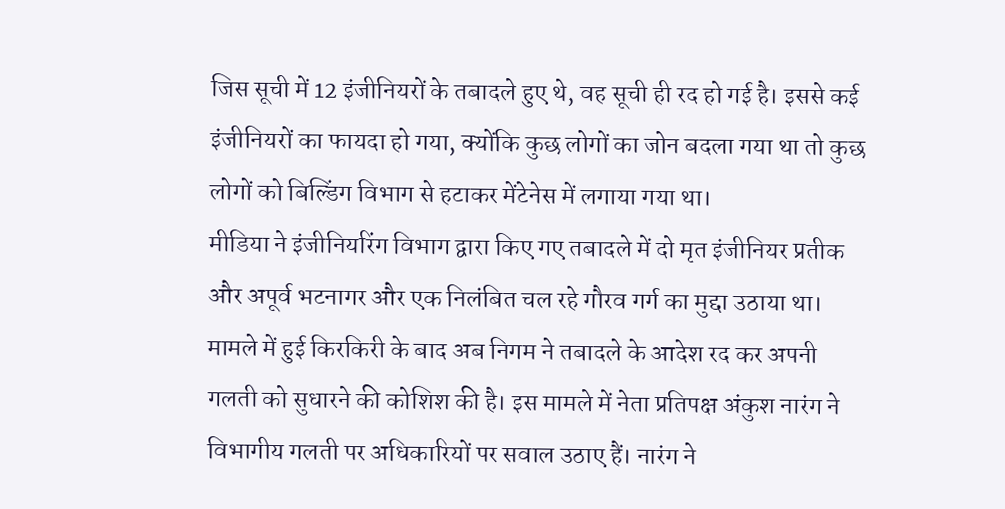जिस सूची में 12 इंजीनियरों के तबादले हुए थे, वह सूची ही रद हो गई है। इससे कई इंजीनियरों का फायदा हो गया, क्योंकि कुछ लोगों का जोन बदला गया था तो कुछ लोगों को बिल्डिंग विभाग से हटाकर मेंटेनेस में लगाया गया था।
मीडिया ने इंजीनियरिंग विभाग द्वारा किए गए तबादले में दो मृत इंजीनियर प्रतीक और अपूर्व भटनागर और एक निलंबित चल रहे गौरव गर्ग का मुद्दा उठाया था। मामले में हुई किरकिरी के बाद अब निगम ने तबादले के आदेश रद कर अपनी गलती को सुधारने की कोशिश की है। इस मामले में नेता प्रतिपक्ष अंकुश नारंग ने विभागीय गलती पर अधिकारियों पर सवाल उठाए हैं। नारंग ने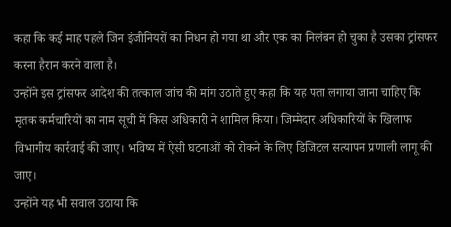कहा कि कई माह पहले जिन इंजीनियरों का निधन हो गया था और एक का निलंबन हो चुका है उसका ट्रांसफर करना हैरान करने वाला है।
उन्होंने इस ट्रांसफर आदेश की तत्काल जांच की मांग उठाते हुए कहा कि यह पता लगाया जाना चाहिए कि मृतक कर्मचारियों का नाम सूची में किस अधिकारी ने शामिल किया। जिम्मेदार अधिकारियों के खिलाफ विभागीय कार्रवाई की जाए। भविष्य में ऐसी घटनाओं को रोकने के लिए डिजिटल सत्यापन प्रणाली लागू की जाए।
उन्होंने यह भी सवाल उठाया कि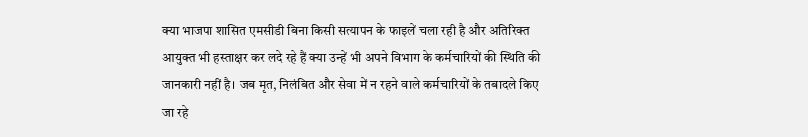क्या भाजपा शासित एमसीडी बिना किसी सत्यापन के फाइलें चला रही है और अतिरिक्त आयुक्त भी हस्ताक्षर कर लदे रहे हैं क्या उन्हें भी अपने विभाग के कर्मचारियों की स्थिति की जानकारी नहीं है। जब मृत, निलंबित और सेवा में न रहने वाले कर्मचारियों के तबादले किए जा रहे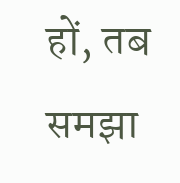हों, तब समझा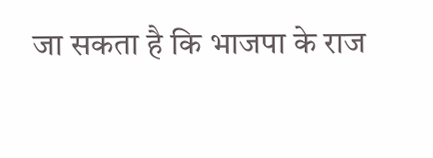जा सकता है कि भाजपा के राज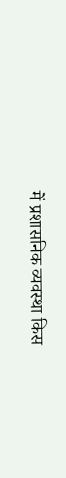में प्रशासनिक व्यवस्था किस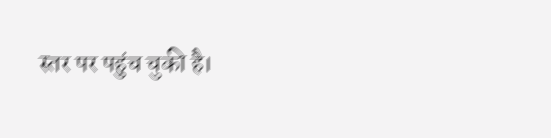स्तर पर पहुंच चुकी है।